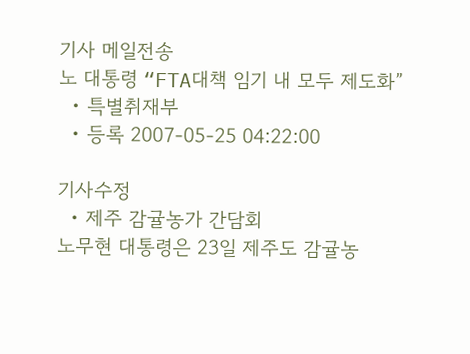기사 메일전송
노 대통령 “FTA대책 임기 내 모두 제도화”
  • 특별취재부
  • 등록 2007-05-25 04:22:00

기사수정
  • 제주 감귤농가 간담회
노무현 대통령은 23일 제주도 감귤농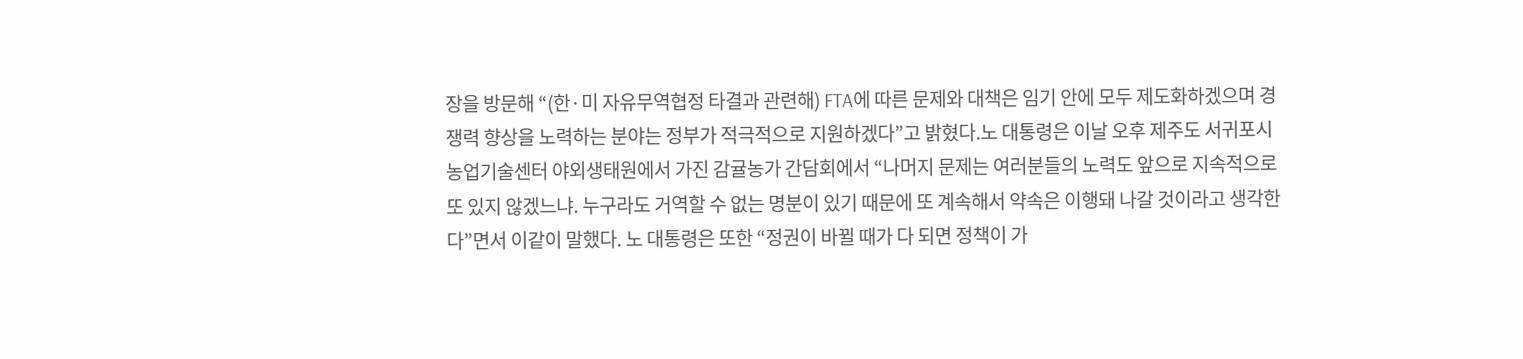장을 방문해 “(한·미 자유무역협정 타결과 관련해) FTA에 따른 문제와 대책은 임기 안에 모두 제도화하겠으며 경쟁력 향상을 노력하는 분야는 정부가 적극적으로 지원하겠다”고 밝혔다.노 대통령은 이날 오후 제주도 서귀포시농업기술센터 야외생태원에서 가진 감귤농가 간담회에서 “나머지 문제는 여러분들의 노력도 앞으로 지속적으로 또 있지 않겠느냐. 누구라도 거역할 수 없는 명분이 있기 때문에 또 계속해서 약속은 이행돼 나갈 것이라고 생각한다”면서 이같이 말했다. 노 대통령은 또한 “정권이 바뀔 때가 다 되면 정책이 가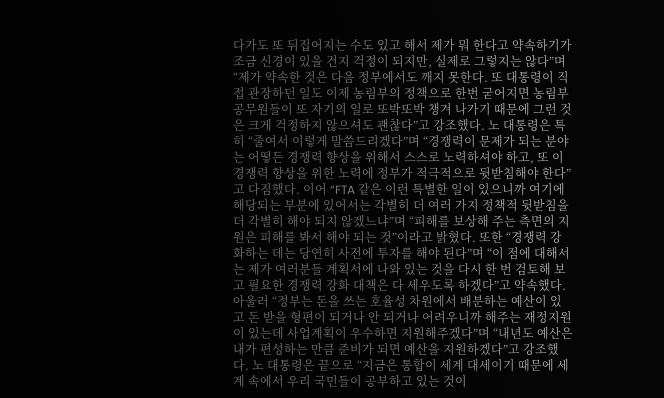다가도 또 뒤집어지는 수도 있고 해서 제가 뭐 한다고 약속하기가 조금 신경이 있을 건지 걱정이 되지만, 실제로 그렇지는 않다”며 “제가 약속한 것은 다음 정부에서도 깨지 못한다. 또 대통령이 직접 관장하던 일도 이제 농림부의 정책으로 한번 굳어지면 농림부 공무원들이 또 자기의 일로 또박또박 챙겨 나가기 때문에 그런 것은 크게 걱정하지 않으셔도 괜찮다”고 강조했다. 노 대통령은 특히 “줄여서 이렇게 말씀드리겠다”며 “경쟁력이 문제가 되는 분야는 어떻든 경쟁력 향상을 위해서 스스로 노력하셔야 하고, 또 이 경쟁력 향상을 위한 노력에 정부가 적극적으로 뒷받침해야 한다”고 다짐했다. 이어 “FTA 같은 이런 특별한 일이 있으니까 여기에 해당되는 부분에 있어서는 각별히 더 여러 가지 정책적 뒷받침을 더 각별히 해야 되지 않겠느냐”며 “피해를 보상해 주는 측면의 지원은 피해를 봐서 해야 되는 것”이라고 밝혔다. 또한 “경쟁력 강화하는 데는 당연히 사전에 투자를 해야 된다”며 “이 점에 대해서는 제가 여러분들 계획서에 나와 있는 것을 다시 한 번 검토해 보고 필요한 경쟁력 강화 대책은 다 세우도록 하겠다”고 약속했다. 아울러 “정부는 돈을 쓰는 호율성 차원에서 배분하는 예산이 있고 돈 받을 형편이 되거나 안 되거나 어려우니까 해주는 재정지원이 있는데 사업계획이 우수하면 지원해주겠다”며 “내년도 예산은 내가 편성하는 만큼 준비가 되면 예산을 지원하겠다”고 강조했다. 노 대통령은 끝으로 “지금은 통합이 세계 대세이기 때문에 세계 속에서 우리 국민들이 공부하고 있는 것이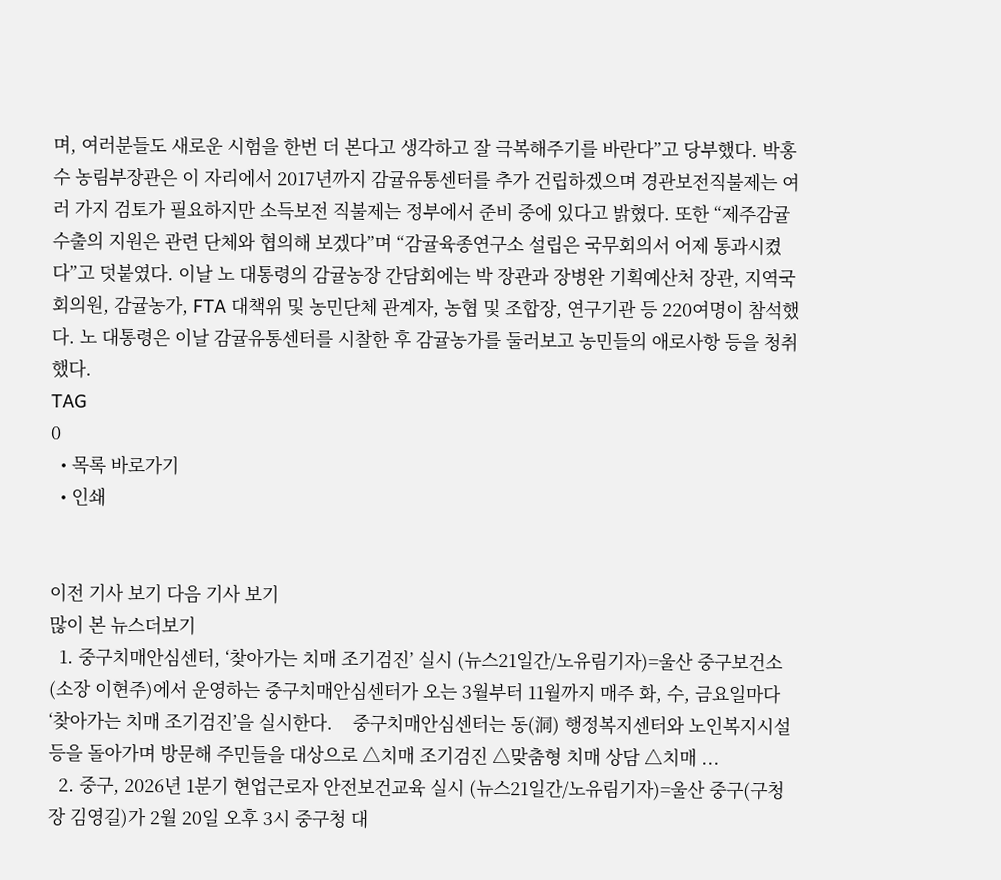며, 여러분들도 새로운 시험을 한번 더 본다고 생각하고 잘 극복해주기를 바란다”고 당부했다. 박홍수 농림부장관은 이 자리에서 2017년까지 감귤유통센터를 추가 건립하겠으며 경관보전직불제는 여러 가지 검토가 필요하지만 소득보전 직불제는 정부에서 준비 중에 있다고 밝혔다. 또한 “제주감귤 수출의 지원은 관련 단체와 협의해 보겠다”며 “감귤육종연구소 설립은 국무회의서 어제 통과시켰다”고 덧붙였다. 이날 노 대통령의 감귤농장 간담회에는 박 장관과 장병완 기획예산처 장관, 지역국회의원, 감귤농가, FTA 대책위 및 농민단체 관계자, 농협 및 조합장, 연구기관 등 220여명이 참석했다. 노 대통령은 이날 감귤유통센터를 시찰한 후 감귤농가를 둘러보고 농민들의 애로사항 등을 청취했다.
TAG
0
  • 목록 바로가기
  • 인쇄


이전 기사 보기 다음 기사 보기
많이 본 뉴스더보기
  1. 중구치매안심센터, ‘찾아가는 치매 조기검진’ 실시 (뉴스21일간/노유림기자)=울산 중구보건소(소장 이현주)에서 운영하는 중구치매안심센터가 오는 3월부터 11월까지 매주 화, 수, 금요일마다 ‘찾아가는 치매 조기검진’을 실시한다.    중구치매안심센터는 동(洞) 행정복지센터와 노인복지시설 등을 돌아가며 방문해 주민들을 대상으로 △치매 조기검진 △맞춤형 치매 상담 △치매 ...
  2. 중구, 2026년 1분기 현업근로자 안전보건교육 실시 (뉴스21일간/노유림기자)=울산 중구(구청장 김영길)가 2월 20일 오후 3시 중구청 대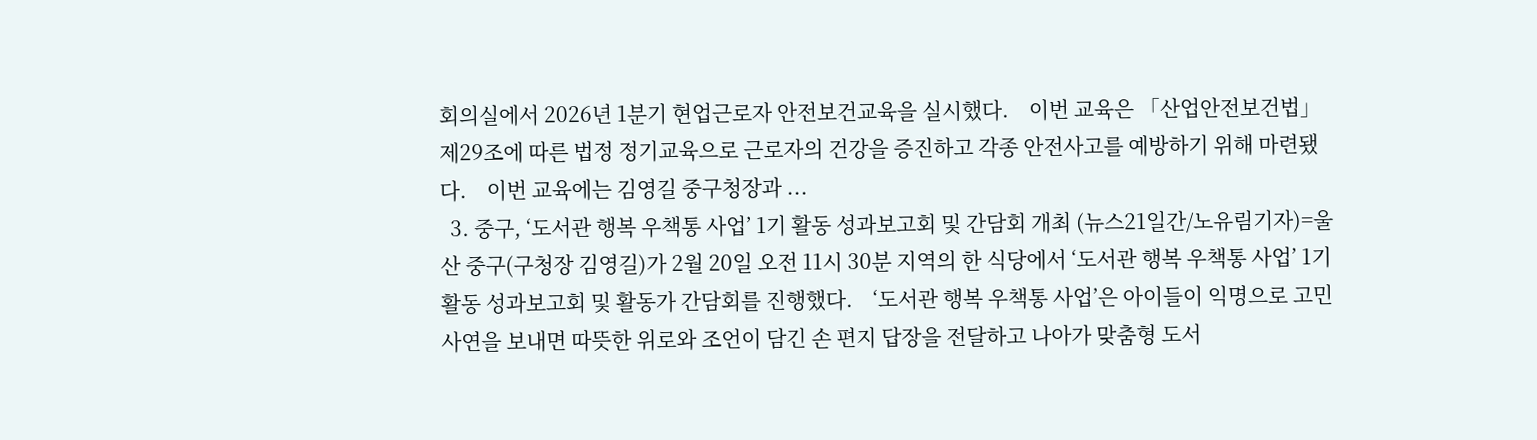회의실에서 2026년 1분기 현업근로자 안전보건교육을 실시했다.    이번 교육은 「산업안전보건법」 제29조에 따른 법정 정기교육으로 근로자의 건강을 증진하고 각종 안전사고를 예방하기 위해 마련됐다.    이번 교육에는 김영길 중구청장과 ...
  3. 중구, ‘도서관 행복 우책통 사업’ 1기 활동 성과보고회 및 간담회 개최 (뉴스21일간/노유림기자)=울산 중구(구청장 김영길)가 2월 20일 오전 11시 30분 지역의 한 식당에서 ‘도서관 행복 우책통 사업’ 1기 활동 성과보고회 및 활동가 간담회를 진행했다.    ‘도서관 행복 우책통 사업’은 아이들이 익명으로 고민 사연을 보내면 따뜻한 위로와 조언이 담긴 손 편지 답장을 전달하고 나아가 맞춤형 도서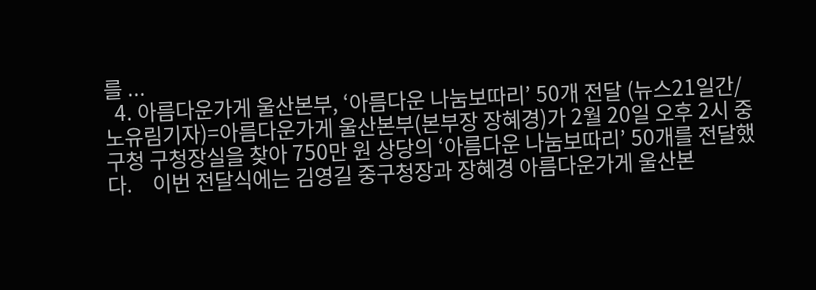를 ...
  4. 아름다운가게 울산본부, ‘아름다운 나눔보따리’ 50개 전달 (뉴스21일간/노유림기자)=아름다운가게 울산본부(본부장 장혜경)가 2월 20일 오후 2시 중구청 구청장실을 찾아 750만 원 상당의 ‘아름다운 나눔보따리’ 50개를 전달했다.    이번 전달식에는 김영길 중구청장과 장혜경 아름다운가게 울산본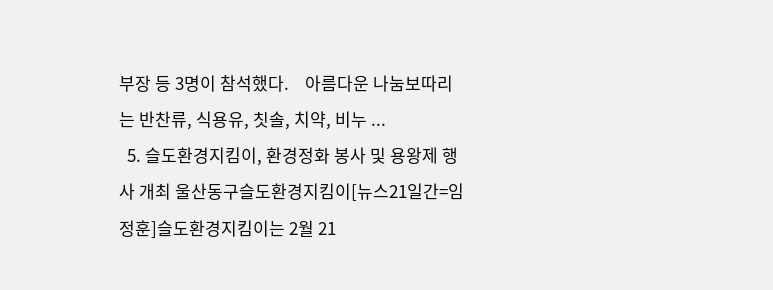부장 등 3명이 참석했다.    아름다운 나눔보따리는 반찬류, 식용유, 칫솔, 치약, 비누 ...
  5. 슬도환경지킴이, 환경정화 봉사 및 용왕제 행사 개최 울산동구슬도환경지킴이[뉴스21일간=임정훈]슬도환경지킴이는 2월 21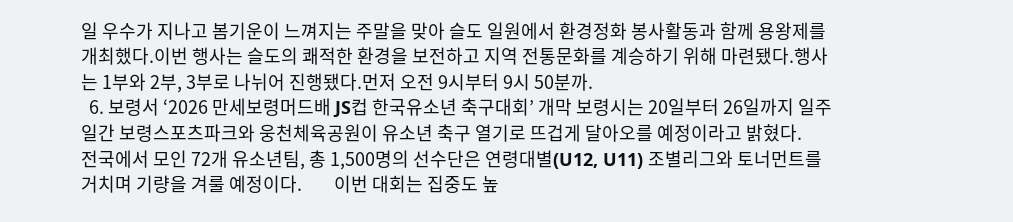일 우수가 지나고 봄기운이 느껴지는 주말을 맞아 슬도 일원에서 환경정화 봉사활동과 함께 용왕제를 개최했다.이번 행사는 슬도의 쾌적한 환경을 보전하고 지역 전통문화를 계승하기 위해 마련됐다.행사는 1부와 2부, 3부로 나뉘어 진행됐다.먼저 오전 9시부터 9시 50분까.
  6. 보령서 ‘2026 만세보령머드배 JS컵 한국유소년 축구대회’ 개막 보령시는 20일부터 26일까지 일주일간 보령스포츠파크와 웅천체육공원이 유소년 축구 열기로 뜨겁게 달아오를 예정이라고 밝혔다.      전국에서 모인 72개 유소년팀, 총 1,500명의 선수단은 연령대별(U12, U11) 조별리그와 토너먼트를 거치며 기량을 겨룰 예정이다.        이번 대회는 집중도 높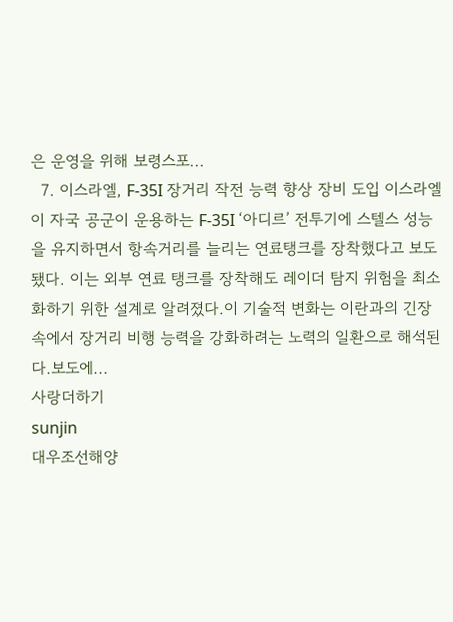은 운영을 위해 보령스포...
  7. 이스라엘, F‑35I 장거리 작전 능력 향상 장비 도입 이스라엘이 자국 공군이 운용하는 F‑35I ‘아디르’ 전투기에 스텔스 성능을 유지하면서 항속거리를 늘리는 연료탱크를 장착했다고 보도됐다. 이는 외부 연료 탱크를 장착해도 레이더 탐지 위험을 최소화하기 위한 설계로 알려졌다.이 기술적 변화는 이란과의 긴장 속에서 장거리 비행 능력을 강화하려는 노력의 일환으로 해석된다.보도에...
사랑더하기
sunjin
대우조선해양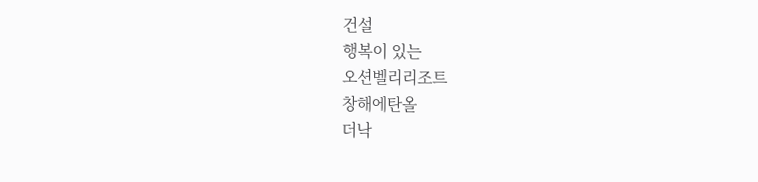건설
행복이 있는
오션벨리리조트
창해에탄올
더낙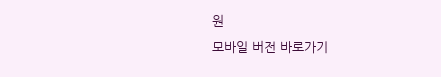원
모바일 버전 바로가기